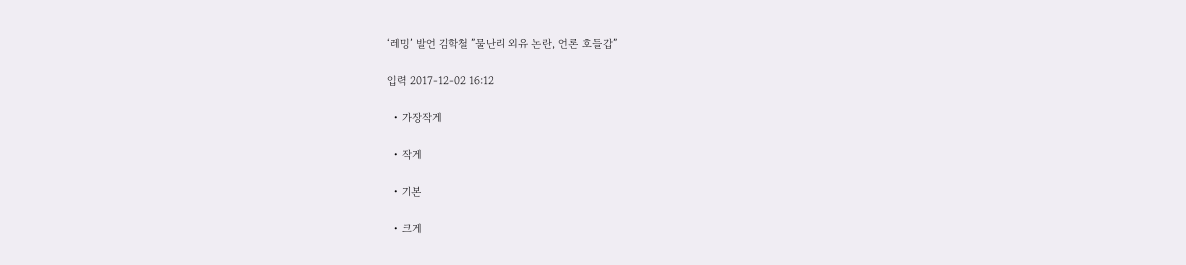‘레밍’ 발언 김학철 ”물난리 외유 논란, 언론 호들갑”

입력 2017-12-02 16:12

  • 가장작게

  • 작게

  • 기본

  • 크게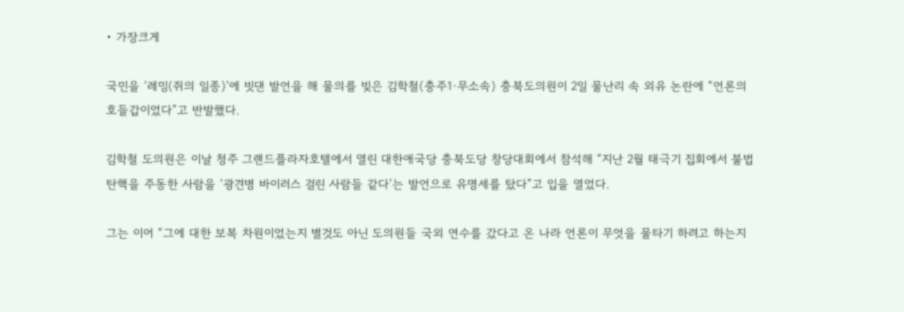• 가장크게

국민을 ‘레밍(쥐의 일종)’에 빗댄 발언을 해 물의를 빚은 김학철(충주1·무소속) 충북도의원이 2일 물난리 속 외유 논란에 “언론의 호들갑이었다”고 반발했다.

김학철 도의원은 이날 청주 그랜드플라자호텔에서 열린 대한애국당 충북도당 창당대회에서 참석해 “지난 2월 태극기 집회에서 불법 탄핵을 주동한 사람을 ‘광견병 바이러스 걸린 사람들 같다’는 발언으로 유명세를 탔다”고 입을 열었다.

그는 이어 “그에 대한 보복 차원이었는지 별것도 아닌 도의원들 국외 연수를 갔다고 온 나라 언론이 무엇을 물타기 하려고 하는지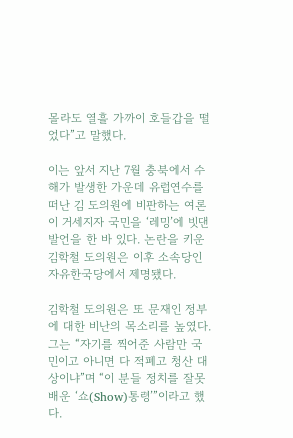몰라도 열흘 가까이 호들갑을 떨었다”고 말했다.

이는 앞서 지난 7월 충북에서 수해가 발생한 가운데 유럽연수를 떠난 김 도의원에 비판하는 여론이 거세지자 국민을 ‘레밍’에 빗댄 발언을 한 바 있다. 논란을 키운 김학철 도의원은 이후 소속당인 자유한국당에서 제명됐다.

김학철 도의원은 또 문재인 정부에 대한 비난의 목소리를 높였다. 그는 “자기를 찍어준 사람만 국민이고 아니면 다 적폐고 청산 대상이냐”며 “이 분들 정치를 잘못 배운 ‘쇼(Show)통령’”이라고 했다.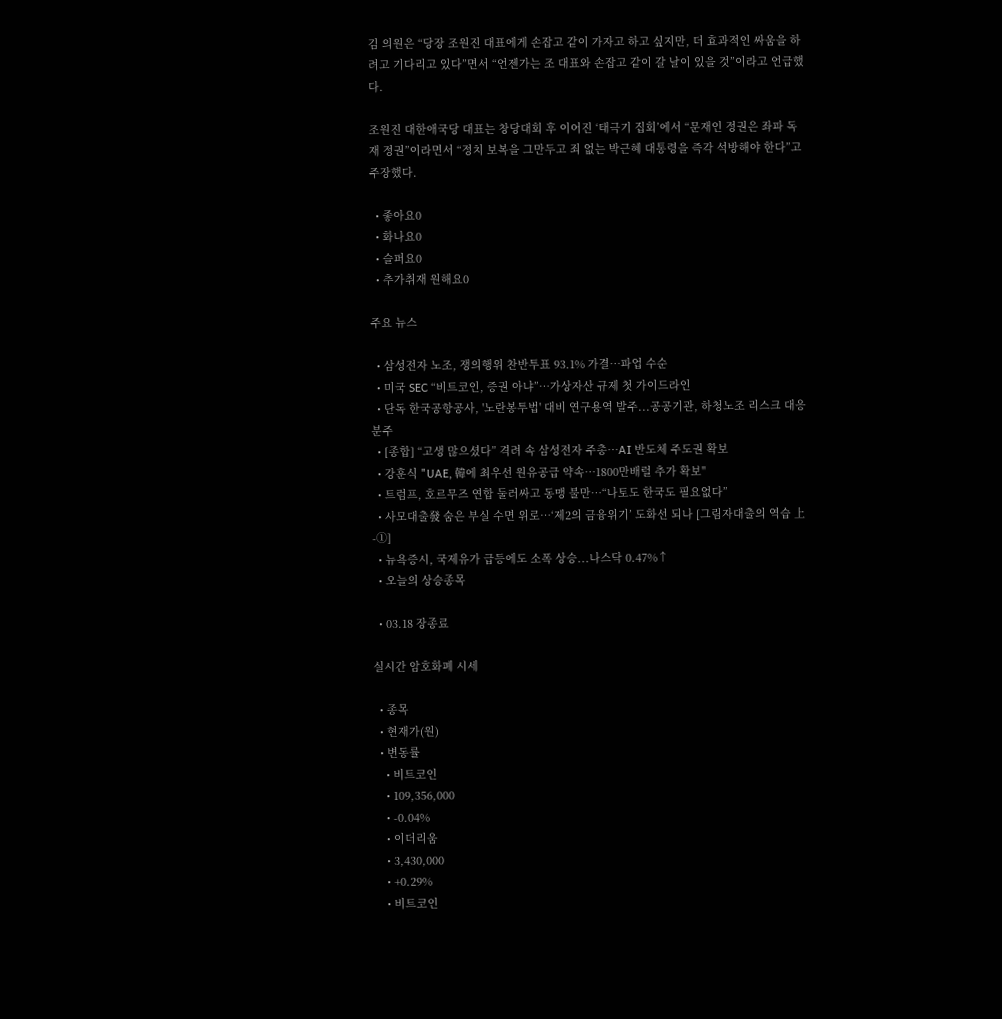김 의원은 “당장 조원진 대표에게 손잡고 같이 가자고 하고 싶지만, 더 효과적인 싸움을 하려고 기다리고 있다”면서 “언젠가는 조 대표와 손잡고 같이 갈 날이 있을 것”이라고 언급했다.

조원진 대한애국당 대표는 창당대회 후 이어진 ‘태극기 집회’에서 “문재인 정권은 좌파 독재 정권”이라면서 “정치 보복을 그만두고 죄 없는 박근혜 대통령을 즉각 석방해야 한다”고 주장했다.

  • 좋아요0
  • 화나요0
  • 슬퍼요0
  • 추가취재 원해요0

주요 뉴스

  • 삼성전자 노조, 쟁의행위 찬반투표 93.1% 가결…파업 수순
  • 미국 SEC “비트코인, 증권 아냐”…가상자산 규제 첫 가이드라인
  • 단독 한국공항공사, '노란봉투법' 대비 연구용역 발주...공공기관, 하청노조 리스크 대응 분주
  • [종합] “고생 많으셨다” 격려 속 삼성전자 주총⋯AI 반도체 주도권 확보
  • 강훈식 "UAE, 韓에 최우선 원유공급 약속…1800만배럴 추가 확보"
  • 트럼프, 호르무즈 연합 둘러싸고 동맹 불만…“나토도 한국도 필요없다”
  • 사모대출發 숨은 부실 수면 위로…‘제2의 금융위기’ 도화선 되나 [그림자대출의 역습 上-①]
  • 뉴욕증시, 국제유가 급등에도 소폭 상승...나스닥 0.47%↑
  • 오늘의 상승종목

  • 03.18 장종료

실시간 암호화폐 시세

  • 종목
  • 현재가(원)
  • 변동률
    • 비트코인
    • 109,356,000
    • -0.04%
    • 이더리움
    • 3,430,000
    • +0.29%
    • 비트코인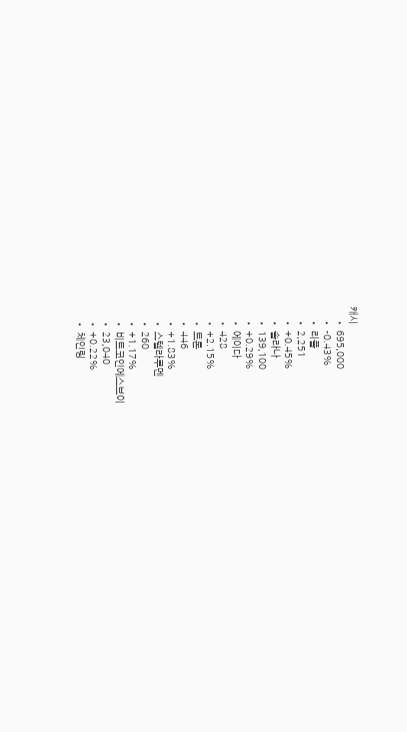캐시
    • 695,000
    • -0.43%
    • 리플
    • 2,251
    • +0.45%
    • 솔라나
    • 139,100
    • +0.29%
    • 에이다
    • 428
    • +2.15%
    • 트론
    • 446
    • +1.83%
    • 스텔라루멘
    • 260
    • +1.17%
    • 비트코인에스브이
    • 23,040
    • +0.22%
    • 체인링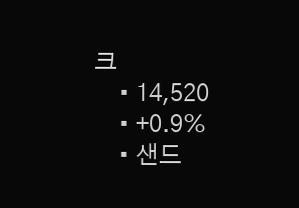크
    • 14,520
    • +0.9%
    • 샌드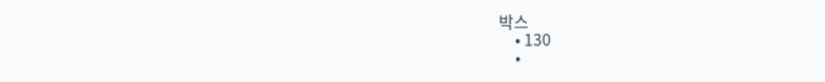박스
    • 130
    •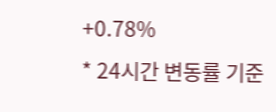+0.78%
* 24시간 변동률 기준